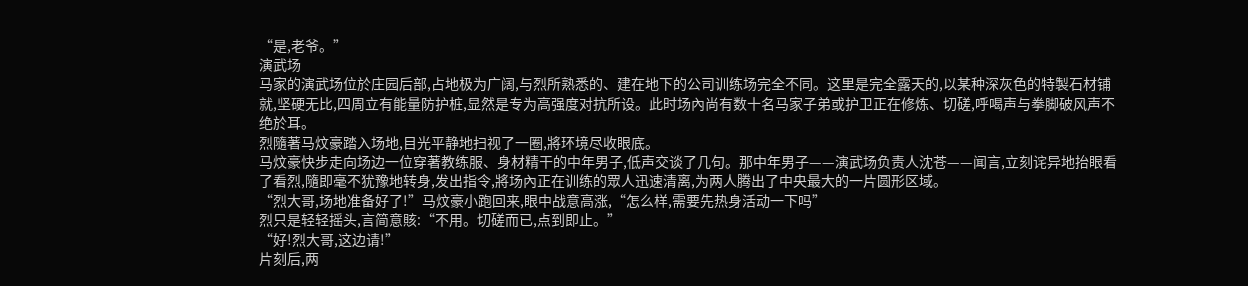“是,老爷。”
演武场
马家的演武场位於庄园后部,占地极为广阔,与烈所熟悉的、建在地下的公司训练场完全不同。这里是完全露天的,以某种深灰色的特製石材铺就,坚硬无比,四周立有能量防护桩,显然是专为高强度对抗所设。此时场內尚有数十名马家子弟或护卫正在修炼、切磋,呼喝声与拳脚破风声不绝於耳。
烈隨著马炆豪踏入场地,目光平静地扫视了一圈,將环境尽收眼底。
马炆豪快步走向场边一位穿著教练服、身材精干的中年男子,低声交谈了几句。那中年男子——演武场负责人沈苍——闻言,立刻诧异地抬眼看了看烈,隨即毫不犹豫地转身,发出指令,將场內正在训练的眾人迅速清离,为两人腾出了中央最大的一片圆形区域。
“烈大哥,场地准备好了!”马炆豪小跑回来,眼中战意高涨,“怎么样,需要先热身活动一下吗”
烈只是轻轻摇头,言简意賅:“不用。切磋而已,点到即止。”
“好!烈大哥,这边请!”
片刻后,两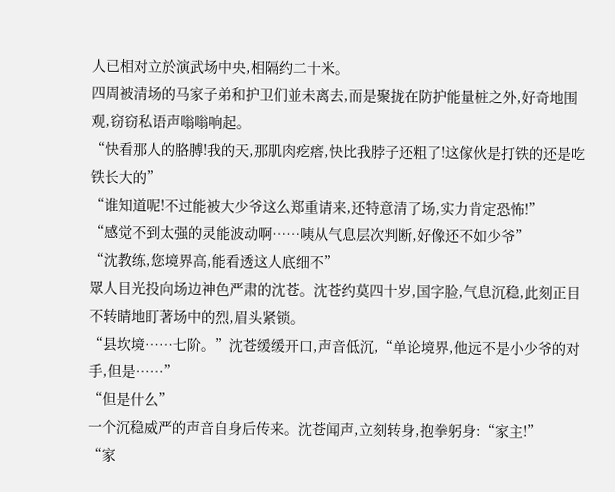人已相对立於演武场中央,相隔约二十米。
四周被清场的马家子弟和护卫们並未离去,而是聚拢在防护能量桩之外,好奇地围观,窃窃私语声嗡嗡响起。
“快看那人的胳膊!我的天,那肌肉疙瘩,快比我脖子还粗了!这傢伙是打铁的还是吃铁长大的”
“谁知道呢!不过能被大少爷这么郑重请来,还特意清了场,实力肯定恐怖!”
“感觉不到太强的灵能波动啊……咦从气息层次判断,好像还不如少爷”
“沈教练,您境界高,能看透这人底细不”
眾人目光投向场边神色严肃的沈苍。沈苍约莫四十岁,国字脸,气息沉稳,此刻正目不转睛地盯著场中的烈,眉头紧锁。
“县坎境……七阶。”沈苍缓缓开口,声音低沉,“单论境界,他远不是小少爷的对手,但是……”
“但是什么”
一个沉稳威严的声音自身后传来。沈苍闻声,立刻转身,抱拳躬身:“家主!”
“家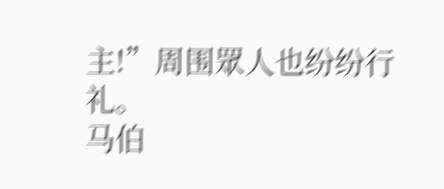主!”周围眾人也纷纷行礼。
马伯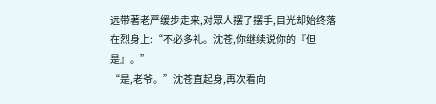远带著老严缓步走来,对眾人摆了摆手,目光却始终落在烈身上:“不必多礼。沈苍,你继续说你的『但是』。”
“是,老爷。”沈苍直起身,再次看向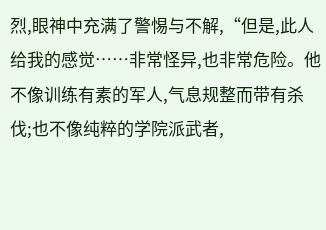烈,眼神中充满了警惕与不解,“但是,此人给我的感觉……非常怪异,也非常危险。他不像训练有素的军人,气息规整而带有杀伐;也不像纯粹的学院派武者,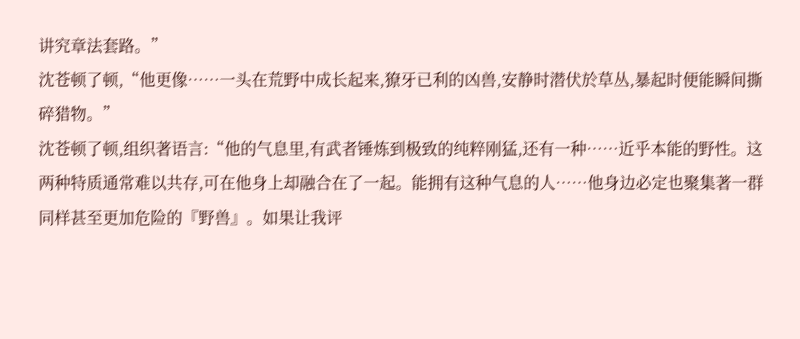讲究章法套路。”
沈苍顿了顿,“他更像……一头在荒野中成长起来,獠牙已利的凶兽,安静时潜伏於草丛,暴起时便能瞬间撕碎猎物。”
沈苍顿了顿,组织著语言:“他的气息里,有武者锤炼到极致的纯粹刚猛,还有一种……近乎本能的野性。这两种特质通常难以共存,可在他身上却融合在了一起。能拥有这种气息的人……他身边必定也聚集著一群同样甚至更加危险的『野兽』。如果让我评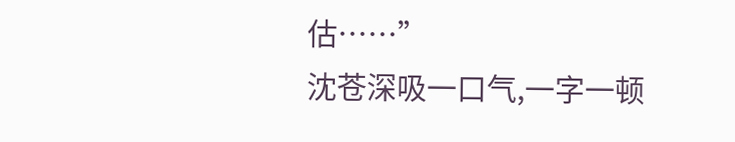估……”
沈苍深吸一口气,一字一顿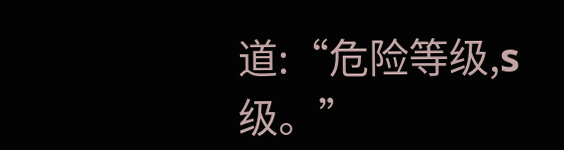道:“危险等级,s级。”